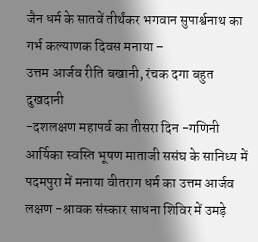जैन धर्म के सातवें तीर्थंकर भगवान सुपार्श्वनाथ का गर्भ कल्याणक दिवस मनाया –
उत्तम आर्जव रीति बखानी, रंचक दगा बहुत दुखदानी
-दशलक्षण महापर्व का तीसरा दिन -गणिनी आर्यिका स्वस्ति भूषण माताजी ससंघ के सानिध्य में पदमपुरा में मनाया वीतराग धर्म का उत्तम आर्जव लक्षण -श्रावक संस्कार साधना शिविर में उमड़े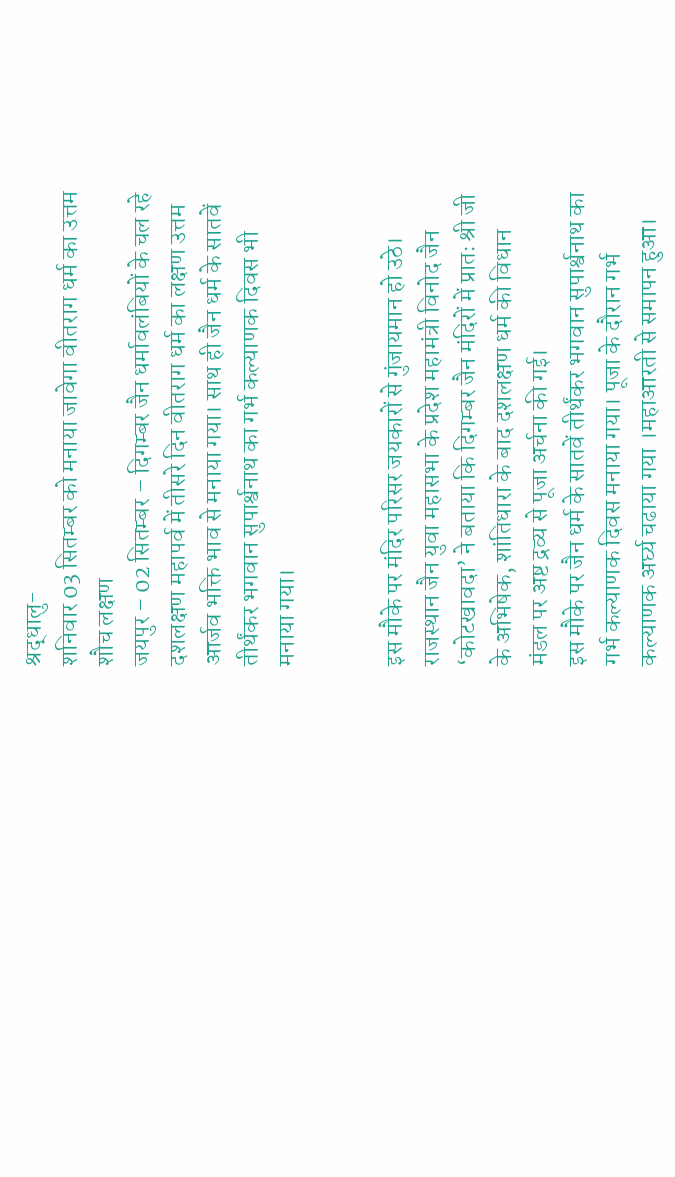श्रद्धालु-
शनिवार 03 सितम्बर को मनाया जावेगा वीतराग धर्म का उत्तम शौच लक्षण
जयपुर – 02 सितम्बर – दिगम्बर जैन धर्मावलंबियों के चल रहे दशलक्षण महापर्व में तीसरे दिन वीतराग धर्म का लक्षण उत्तम आर्जव भक्ति भाव से मनाया गया। साथ ही जैन धर्म के सातवें तीर्थंकर भगवान सुपार्श्वनाथ का गर्भ कल्याणक दिवस भी मनाया गया।


इस मौके पर मंदिर परिसर जयकारों से गुंजायमान हो उठे।
राजस्थान जैन युवा महासभा के प्रदेश महामंत्री विनोद जैन ‘कोटखावदा’ ने बताया कि दिगम्बर जैन मंदिरों में प्रातः श्री जी के अभिषेक, शांतिधारा के बाद दशलक्षण धर्म की विधान मंडल पर अष्ट द्रव्य से पूजा अर्चना की गई।
इस मौके पर जैन धर्म के सातवें तीर्थंकर भगवान सुपार्श्वनाथ का गर्भ कल्याणक दिवस मनाया गया। पूजा के दौरान गर्भ कल्याणक अर्घ्य चढाया गया ।महाआरती से समापन हुआ।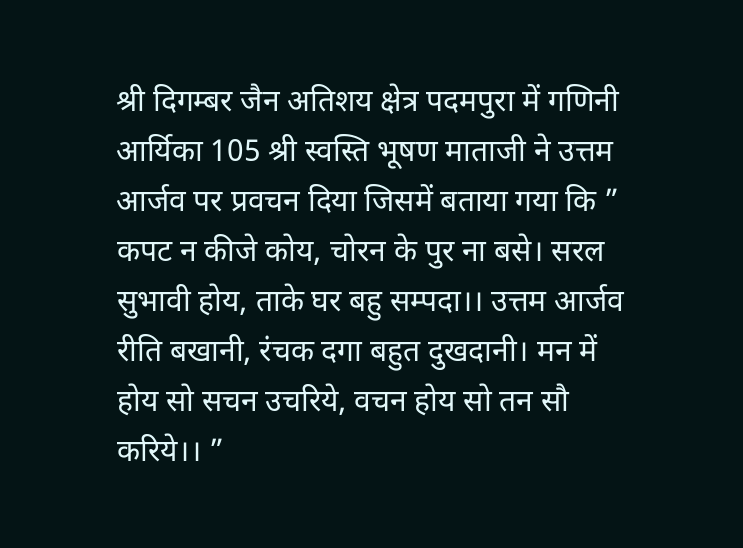श्री दिगम्बर जैन अतिशय क्षेत्र पदमपुरा में गणिनी आर्यिका 105 श्री स्वस्ति भूषण माताजी ने उत्तम आर्जव पर प्रवचन दिया जिसमें बताया गया कि ” कपट न कीजे कोय, चोरन के पुर ना बसे। सरल सुभावी होय, ताके घर बहु सम्पदा।। उत्तम आर्जव रीति बखानी, रंचक दगा बहुत दुखदानी। मन में होय सो सचन उचरिये, वचन होय सो तन सौ करिये।। ”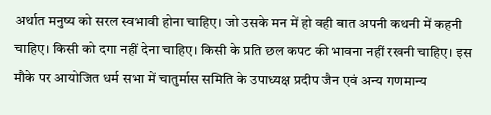अर्थात मनुष्य को सरल स्वभावी होना चाहिए। जो उसके मन में हो वही बात अपनी कथनी में कहनी चाहिए। किसी को दगा नहीं देना चाहिए। किसी के प्रति छल कपट की भावना नहीं रखनी चाहिए। इस मौके पर आयोजित धर्म सभा में चातुर्मास समिति के उपाध्यक्ष प्रदीप जैन एवं अन्य गणमान्य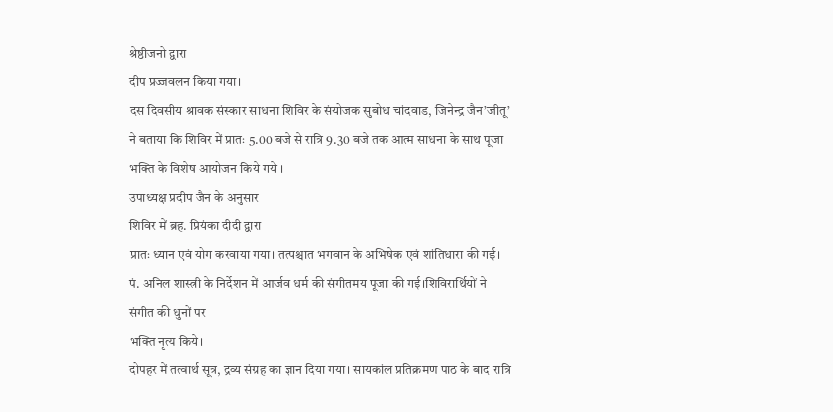श्रेष्ठीजनो द्वारा
दीप प्रज्जवलन किया गया।
दस दिवसीय श्रावक संस्कार साधना शिविर के संयोजक सुबोध चांदवाड, जिनेन्द्र जैन’जीतू’ ने बताया कि शिविर में प्रातः 5.00 बजे से रात्रि 9.30 बजे तक आत्म साधना के साथ पूजा भक्ति के विशेष आयोजन किये गये ।
उपाध्यक्ष प्रदीप जैन के अनुसार
शिविर में ब्रह. प्रियंका दीदी द्वारा
प्रातः ध्यान एवं योग करवाया गया। तत्पश्चात भगवान के अभिषेक एवं शांतिधारा की गई। पं. अनिल शास्त्री के निर्देशन में आर्जव धर्म की संगीतमय पूजा की गई।शिविरार्थियों ने संगीत की धुनों पर
भक्ति नृत्य किये।
दोपहर में तत्वार्थ सूत्र, द्रव्य संग्रह का ज्ञान दिया गया। सायकांल प्रतिक्रमण पाठ के बाद रात्रि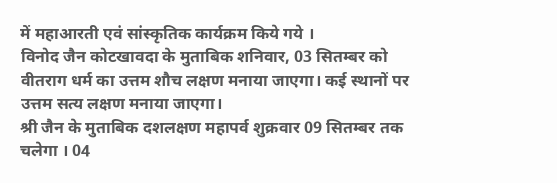में महाआरती एवं सांस्कृतिक कार्यक्रम किये गये ।
विनोद जैन कोटखावदा के मुताबिक शनिवार, 03 सितम्बर को वीतराग धर्म का उत्तम शौच लक्षण मनाया जाएगा। कई स्थानों पर उत्तम सत्य लक्षण मनाया जाएगा।
श्री जैन के मुताबिक दशलक्षण महापर्व शुक्रवार 09 सितम्बर तक चलेगा । 04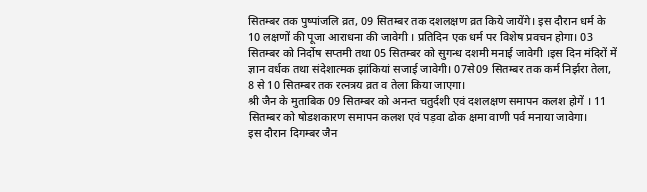सितम्बर तक पुष्पांजलि व्रत, 09 सितम्बर तक दशलक्षण व्रत किये जायेंगे। इस दौरान धर्म के 10 लक्षणों की पूजा आराधना की जावेगी । प्रतिदिन एक धर्म पर विशेष प्रवचन होगा। 03 सितम्बर को निर्दोष सप्तमी तथा 05 सितम्बर को सुगन्ध दशमी मनाई जावेगी ।इस दिन मंदिरों में ज्ञान वर्धक तथा संदेशात्मक झांकियां सजाई जावेगी। 07से09 सितम्बर तक कर्म निर्झरा तेला, 8 से 10 सितम्बर तक रत्नत्रय व्रत व तेला किया जाएगा।
श्री जैन के मुताबिक 09 सितम्बर को अनन्त चतुर्दशी एवं दशलक्षण समापन कलश होगें । 11 सितम्बर को षोडशकारण समापन कलश एवं पड़वा ढोक क्षमा वाणी पर्व मनाया जावेगा।
इस दौरान दिगम्बर जैन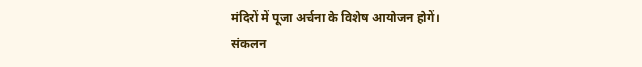मंदिरों में पूजा अर्चना के विशेष आयोजन होगें।
संकलन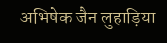अभिषेक जैन लुहाड़िया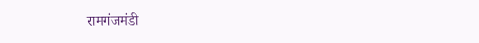रामगंजमंडी